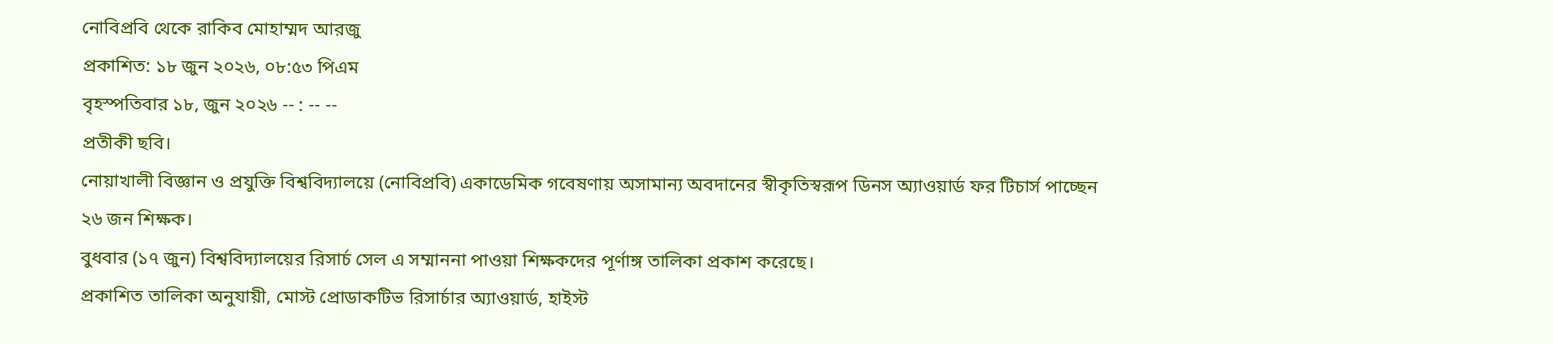নোবিপ্রবি থেকে রাকিব মোহাম্মদ আরজু
প্রকাশিত: ১৮ জুন ২০২৬, ০৮:৫৩ পিএম
বৃহস্পতিবার ১৮, জুন ২০২৬ -- : -- --
প্রতীকী ছবি।
নোয়াখালী বিজ্ঞান ও প্রযুক্তি বিশ্ববিদ্যালয়ে (নোবিপ্রবি) একাডেমিক গবেষণায় অসামান্য অবদানের স্বীকৃতিস্বরূপ ডিনস অ্যাওয়ার্ড ফর টিচার্স পাচ্ছেন ২৬ জন শিক্ষক।
বুধবার (১৭ জুন) বিশ্ববিদ্যালয়ের রিসার্চ সেল এ সম্মাননা পাওয়া শিক্ষকদের পূর্ণাঙ্গ তালিকা প্রকাশ করেছে।
প্রকাশিত তালিকা অনুযায়ী, মোস্ট প্রোডাকটিভ রিসার্চার অ্যাওয়ার্ড, হাইস্ট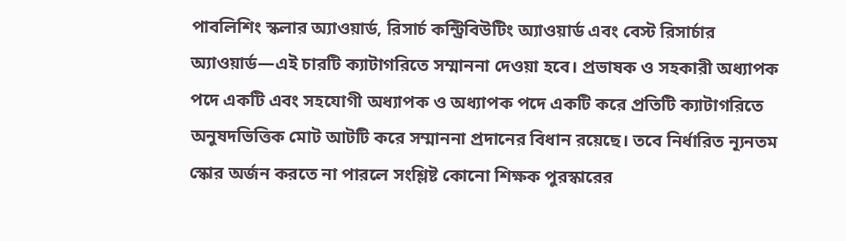পাবলিশিং স্কলার অ্যাওয়ার্ড, রিসার্চ কন্ট্রিবিউটিং অ্যাওয়ার্ড এবং বেস্ট রিসার্চার অ্যাওয়ার্ড—এই চারটি ক্যাটাগরিতে সম্মাননা দেওয়া হবে। প্রভাষক ও সহকারী অধ্যাপক পদে একটি এবং সহযোগী অধ্যাপক ও অধ্যাপক পদে একটি করে প্রতিটি ক্যাটাগরিতে অনুষদভিত্তিক মোট আটটি করে সম্মাননা প্রদানের বিধান রয়েছে। তবে নির্ধারিত ন্যূনতম স্কোর অর্জন করতে না পারলে সংশ্লিষ্ট কোনো শিক্ষক পুরস্কারের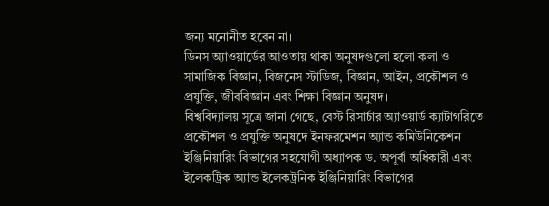জন্য মনোনীত হবেন না।
ডিনস অ্যাওয়ার্ডের আওতায় থাকা অনুষদগুলো হলো কলা ও সামাজিক বিজ্ঞান, বিজনেস স্টাডিজ, বিজ্ঞান, আইন, প্রকৌশল ও প্রযুক্তি, জীববিজ্ঞান এবং শিক্ষা বিজ্ঞান অনুষদ।
বিশ্ববিদ্যালয় সূত্রে জানা গেছে, বেস্ট রিসার্চার অ্যাওয়ার্ড ক্যাটাগরিতে প্রকৌশল ও প্রযুক্তি অনুষদে ইনফরমেশন অ্যান্ড কমিউনিকেশন ইঞ্জিনিয়ারিং বিভাগের সহযোগী অধ্যাপক ড. অপূর্বা অধিকারী এবং ইলেকট্রিক অ্যান্ড ইলেকট্রনিক ইঞ্জিনিয়ারিং বিভাগের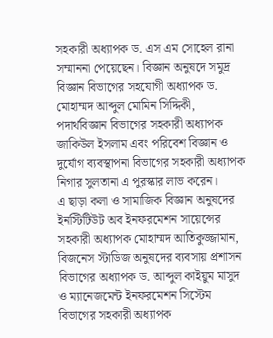সহকারী অধ্যাপক ড. এস এম সোহেল রানা সম্মাননা পেয়েছেন। বিজ্ঞান অনুষদে সমুদ্র বিজ্ঞান বিভাগের সহযোগী অধ্যাপক ড. মোহাম্মদ আব্দুল মোমিন সিদ্দিকী, পদার্থবিজ্ঞান বিভাগের সহকারী অধ্যাপক জাকিউল ইসলাম এবং পরিবেশ বিজ্ঞান ও দুর্যোগ ব্যবস্থাপনা বিভাগের সহকারী অধ্যাপক নিগার সুলতানা এ পুরস্কার লাভ করেন।
এ ছাড়া কলা ও সামাজিক বিজ্ঞান অনুষদের ইনস্টিটিউট অব ইনফরমেশন সায়েন্সের সহকারী অধ্যাপক মোহাম্মদ আতিকুজ্জামান, বিজনেস স্টাডিজ অনুষদের ব্যবসায় প্রশাসন বিভাগের অধ্যাপক ড. আব্দুল কাইয়ুম মাসুদ ও ম্যানেজমেন্ট ইনফরমেশন সিস্টেম বিভাগের সহকারী অধ্যাপক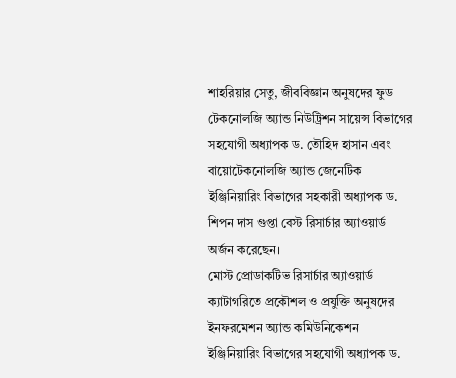শাহরিয়ার সেতু, জীববিজ্ঞান অনুষদের ফুড টেকনোলজি অ্যান্ড নিউট্রিশন সায়েন্স বিভাগের সহযোগী অধ্যাপক ড. তৌহিদ হাসান এবং বায়োটেকনোলজি অ্যান্ড জেনেটিক ইঞ্জিনিয়ারিং বিভাগের সহকারী অধ্যাপক ড. শিপন দাস গুপ্তা বেস্ট রিসার্চার অ্যাওয়ার্ড অর্জন করেছেন।
মোস্ট প্রোডাকটিভ রিসার্চার অ্যাওয়ার্ড ক্যাটাগরিতে প্রকৌশল ও প্রযুক্তি অনুষদের ইনফরমেশন অ্যান্ড কমিউনিকেশন ইঞ্জিনিয়ারিং বিভাগের সহযোগী অধ্যাপক ড.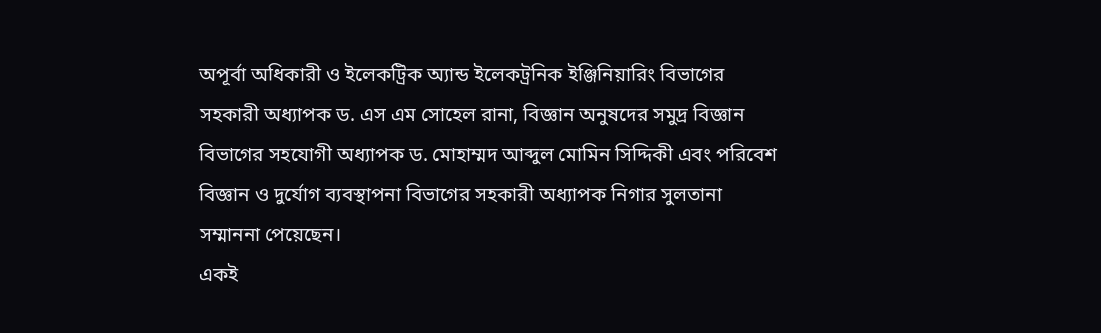অপূর্বা অধিকারী ও ইলেকট্রিক অ্যান্ড ইলেকট্রনিক ইঞ্জিনিয়ারিং বিভাগের সহকারী অধ্যাপক ড. এস এম সোহেল রানা, বিজ্ঞান অনুষদের সমুদ্র বিজ্ঞান বিভাগের সহযোগী অধ্যাপক ড. মোহাম্মদ আব্দুল মোমিন সিদ্দিকী এবং পরিবেশ বিজ্ঞান ও দুর্যোগ ব্যবস্থাপনা বিভাগের সহকারী অধ্যাপক নিগার সুলতানা সম্মাননা পেয়েছেন।
একই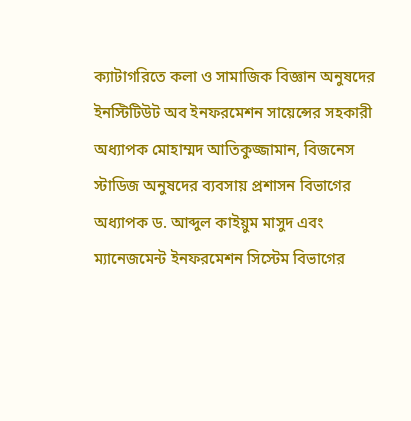ক্যাটাগরিতে কলা ও সামাজিক বিজ্ঞান অনুষদের ইনস্টিটিউট অব ইনফরমেশন সায়েন্সের সহকারী অধ্যাপক মোহাম্মদ আতিকুজ্জামান, বিজনেস স্টাডিজ অনুষদের ব্যবসায় প্রশাসন বিভাগের অধ্যাপক ড. আব্দুল কাইয়ুম মাসুদ এবং ম্যানেজমেন্ট ইনফরমেশন সিস্টেম বিভাগের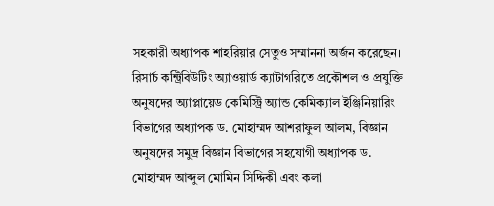সহকারী অধ্যাপক শাহরিয়ার সেতুও সম্মাননা অর্জন করেছেন।
রিসার্চ কন্ট্রিবিউটিং অ্যাওয়ার্ড ক্যাটাগরিতে প্রকৌশল ও প্রযুক্তি অনুষদের অ্যাপ্লায়েড কেমিস্ট্রি অ্যান্ড কেমিক্যাল ইঞ্জিনিয়ারিং বিভাগের অধ্যাপক ড. মোহাম্মদ আশরাফুল আলম, বিজ্ঞান অনুষদের সমুদ্র বিজ্ঞান বিভাগের সহযোগী অধ্যাপক ড. মোহাম্মদ আব্দুল মোমিন সিদ্দিকী এবং কলা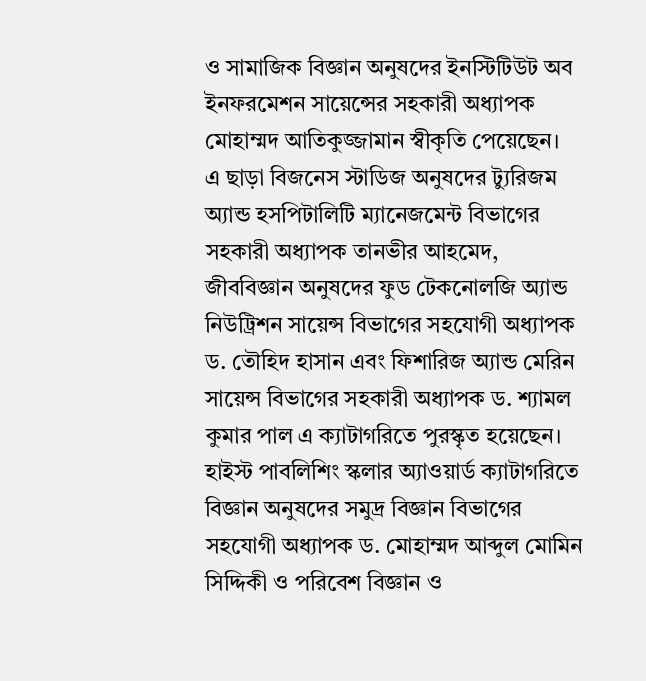ও সামাজিক বিজ্ঞান অনুষদের ইনস্টিটিউট অব ইনফরমেশন সায়েন্সের সহকারী অধ্যাপক মোহাম্মদ আতিকুজ্জামান স্বীকৃতি পেয়েছেন।
এ ছাড়া বিজনেস স্টাডিজ অনুষদের ট্যুরিজম অ্যান্ড হসপিটালিটি ম্যানেজমেন্ট বিভাগের সহকারী অধ্যাপক তানভীর আহমেদ, জীববিজ্ঞান অনুষদের ফুড টেকনোলজি অ্যান্ড নিউট্রিশন সায়েন্স বিভাগের সহযোগী অধ্যাপক ড. তৌহিদ হাসান এবং ফিশারিজ অ্যান্ড মেরিন সায়েন্স বিভাগের সহকারী অধ্যাপক ড. শ্যামল কুমার পাল এ ক্যাটাগরিতে পুরস্কৃত হয়েছেন।
হাইস্ট পাবলিশিং স্কলার অ্যাওয়ার্ড ক্যাটাগরিতে বিজ্ঞান অনুষদের সমুদ্র বিজ্ঞান বিভাগের সহযোগী অধ্যাপক ড. মোহাম্মদ আব্দুল মোমিন সিদ্দিকী ও পরিবেশ বিজ্ঞান ও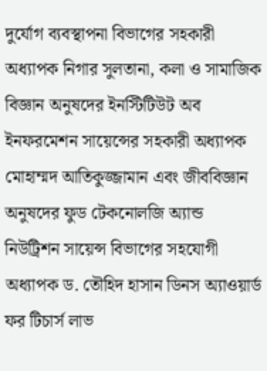দুর্যোগ ব্যবস্থাপনা বিভাগের সহকারী অধ্যাপক নিগার সুলতানা, কলা ও সামাজিক বিজ্ঞান অনুষদের ইনস্টিটিউট অব ইনফরমেশন সায়েন্সের সহকারী অধ্যাপক মোহাম্মদ আতিকুজ্জামান এবং জীববিজ্ঞান অনুষদের ফুড টেকনোলজি অ্যান্ড নিউট্রিশন সায়েন্স বিভাগের সহযোগী অধ্যাপক ড. তৌহিদ হাসান ডিনস অ্যাওয়ার্ড ফর টিচার্স লাভ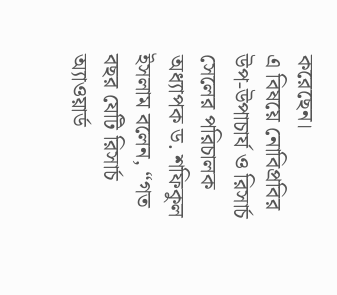করেছেন।
এ বিষয়ে নোবিপ্রবির উপ-উপাচার্য ও রিসার্চ সেলের পরিচালক অধ্যাপক ড. শফিকুল ইসলাম বলেন, “গত বছর যেটি রিসার্চ অ্যাওয়ার্ড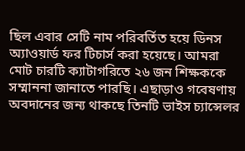ছিল এবার সেটি নাম পরিবর্তিত হয়ে ডিনস অ্যাওয়ার্ড ফর টিচার্স করা হয়েছে। আমরা মোট চারটি ক্যাটাগরিতে ২৬ জন শিক্ষককে সম্মাননা জানাতে পারছি। এছাড়াও গবেষণায় অবদানের জন্য থাকছে তিনটি ভাইস চ্যান্সেলর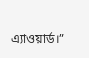এ্যাওয়ার্ড।”